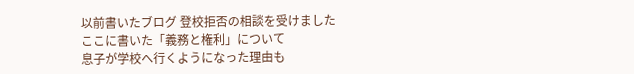以前書いたブログ 登校拒否の相談を受けました
ここに書いた「義務と権利」について
息子が学校へ行くようになった理由も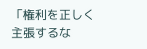「権利を正しく主張するな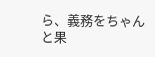ら、義務をちゃんと果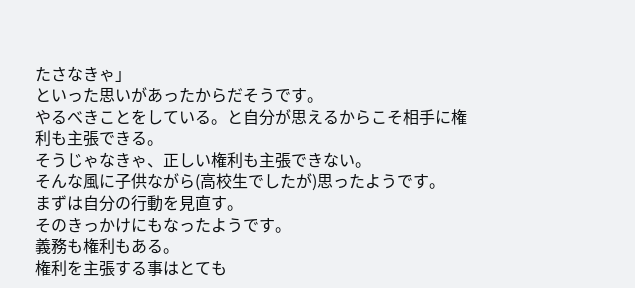たさなきゃ」
といった思いがあったからだそうです。
やるべきことをしている。と自分が思えるからこそ相手に権利も主張できる。
そうじゃなきゃ、正しい権利も主張できない。
そんな風に子供ながら(高校生でしたが)思ったようです。
まずは自分の行動を見直す。
そのきっかけにもなったようです。
義務も権利もある。
権利を主張する事はとても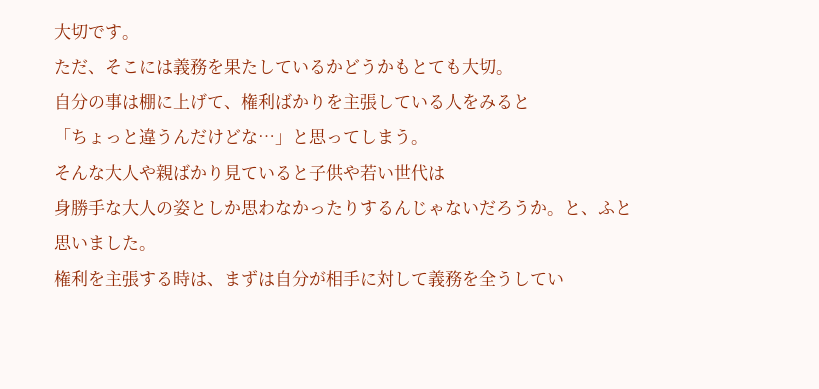大切です。
ただ、そこには義務を果たしているかどうかもとても大切。
自分の事は棚に上げて、権利ばかりを主張している人をみると
「ちょっと違うんだけどな…」と思ってしまう。
そんな大人や親ばかり見ていると子供や若い世代は
身勝手な大人の姿としか思わなかったりするんじゃないだろうか。と、ふと思いました。
権利を主張する時は、まずは自分が相手に対して義務を全うしてい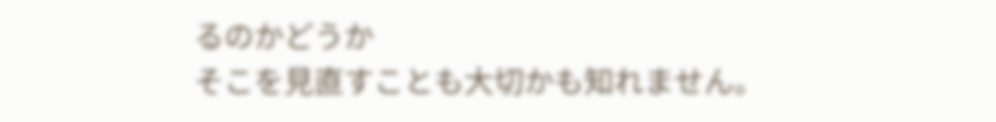るのかどうか
そこを見直すことも大切かも知れません。